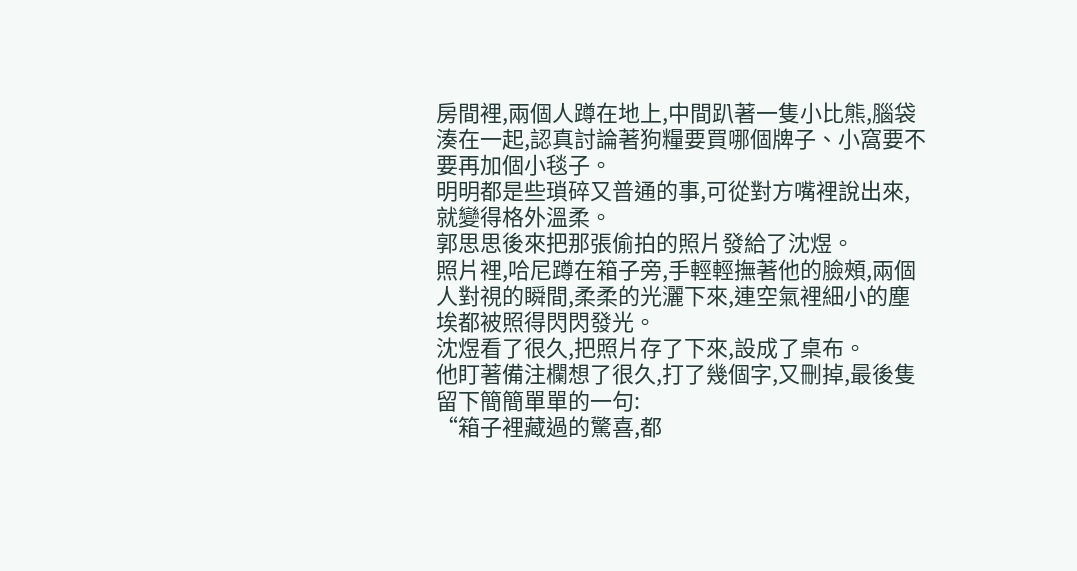房間裡,兩個人蹲在地上,中間趴著一隻小比熊,腦袋湊在一起,認真討論著狗糧要買哪個牌子、小窩要不要再加個小毯子。
明明都是些瑣碎又普通的事,可從對方嘴裡說出來,就變得格外溫柔。
郭思思後來把那張偷拍的照片發給了沈煜。
照片裡,哈尼蹲在箱子旁,手輕輕撫著他的臉頰,兩個人對視的瞬間,柔柔的光灑下來,連空氣裡細小的塵埃都被照得閃閃發光。
沈煜看了很久,把照片存了下來,設成了桌布。
他盯著備注欄想了很久,打了幾個字,又刪掉,最後隻留下簡簡單單的一句:
“箱子裡藏過的驚喜,都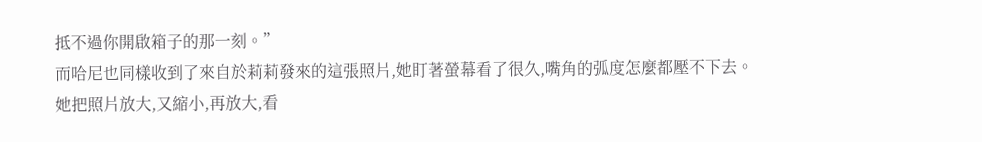抵不過你開啟箱子的那一刻。”
而哈尼也同樣收到了來自於莉莉發來的這張照片,她盯著螢幕看了很久,嘴角的弧度怎麼都壓不下去。
她把照片放大,又縮小,再放大,看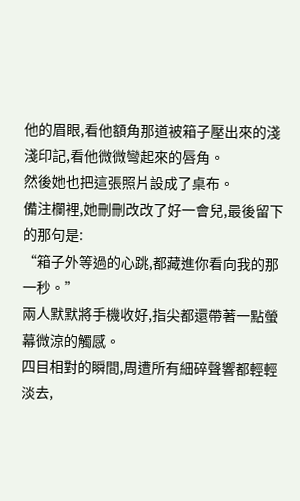他的眉眼,看他額角那道被箱子壓出來的淺淺印記,看他微微彎起來的唇角。
然後她也把這張照片設成了桌布。
備注欄裡,她刪刪改改了好一會兒,最後留下的那句是:
“箱子外等過的心跳,都藏進你看向我的那一秒。”
兩人默默將手機收好,指尖都還帶著一點螢幕微涼的觸感。
四目相對的瞬間,周遭所有細碎聲響都輕輕淡去,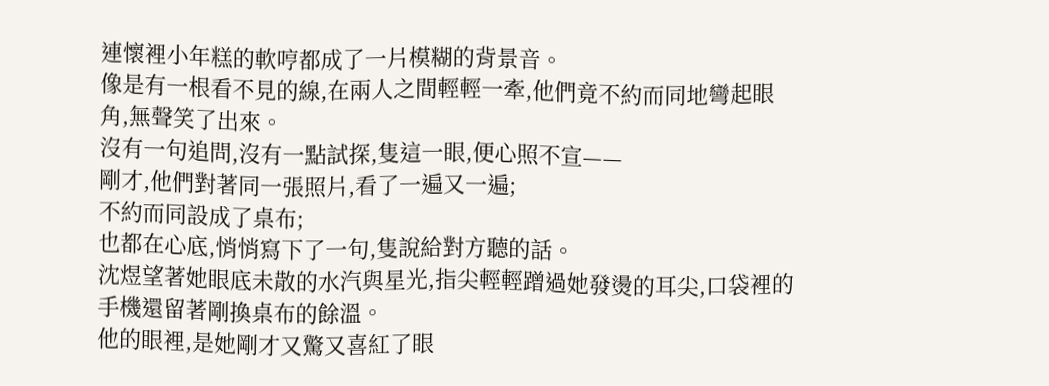連懷裡小年糕的軟哼都成了一片模糊的背景音。
像是有一根看不見的線,在兩人之間輕輕一牽,他們竟不約而同地彎起眼角,無聲笑了出來。
沒有一句追問,沒有一點試探,隻這一眼,便心照不宣——
剛才,他們對著同一張照片,看了一遍又一遍;
不約而同設成了桌布;
也都在心底,悄悄寫下了一句,隻說給對方聽的話。
沈煜望著她眼底未散的水汽與星光,指尖輕輕蹭過她發燙的耳尖,口袋裡的手機還留著剛換桌布的餘溫。
他的眼裡,是她剛才又驚又喜紅了眼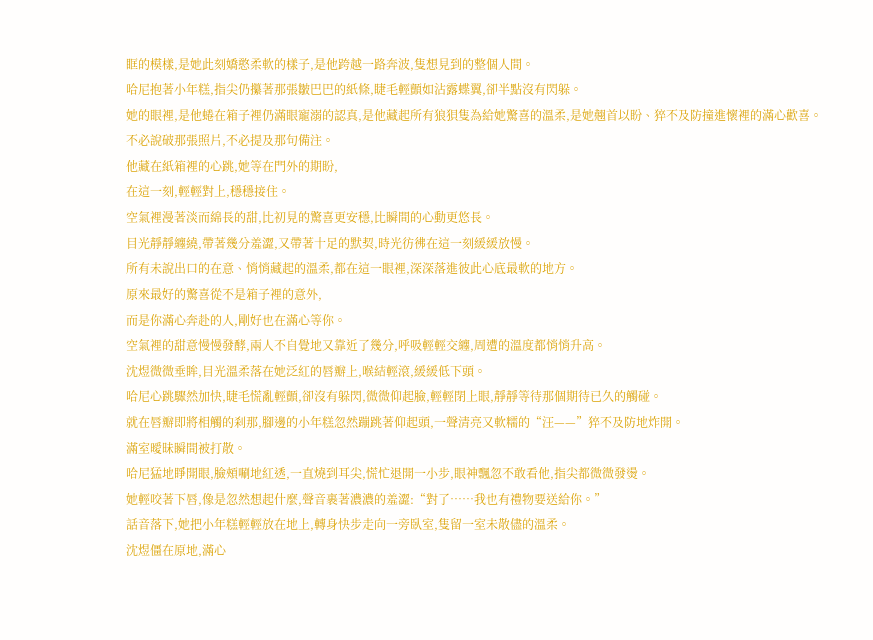眶的模樣,是她此刻嬌憨柔軟的樣子,是他跨越一路奔波,隻想見到的整個人間。
哈尼抱著小年糕,指尖仍攥著那張皺巴巴的紙條,睫毛輕顫如沾露蝶翼,卻半點沒有閃躲。
她的眼裡,是他蜷在箱子裡仍滿眼寵溺的認真,是他藏起所有狼狽隻為給她驚喜的溫柔,是她翹首以盼、猝不及防撞進懷裡的滿心歡喜。
不必說破那張照片,不必提及那句備注。
他藏在紙箱裡的心跳,她等在門外的期盼,
在這一刻,輕輕對上,穩穩接住。
空氣裡漫著淡而綿長的甜,比初見的驚喜更安穩,比瞬間的心動更悠長。
目光靜靜纏繞,帶著幾分羞澀,又帶著十足的默契,時光彷彿在這一刻緩緩放慢。
所有未說出口的在意、悄悄藏起的溫柔,都在這一眼裡,深深落進彼此心底最軟的地方。
原來最好的驚喜從不是箱子裡的意外,
而是你滿心奔赴的人,剛好也在滿心等你。
空氣裡的甜意慢慢發酵,兩人不自覺地又靠近了幾分,呼吸輕輕交纏,周遭的溫度都悄悄升高。
沈煜微微垂眸,目光溫柔落在她泛紅的唇瓣上,喉結輕滾,緩緩低下頭。
哈尼心跳驟然加快,睫毛慌亂輕顫,卻沒有躲閃,微微仰起臉,輕輕閉上眼,靜靜等待那個期待已久的觸碰。
就在唇瓣即將相觸的刹那,腳邊的小年糕忽然蹦跳著仰起頭,一聲清亮又軟糯的“汪——”猝不及防地炸開。
滿室曖昧瞬間被打散。
哈尼猛地睜開眼,臉頰唰地紅透,一直燒到耳尖,慌忙退開一小步,眼神飄忽不敢看他,指尖都微微發燙。
她輕咬著下唇,像是忽然想起什麼,聲音裹著濃濃的羞澀:“對了……我也有禮物要送給你。”
話音落下,她把小年糕輕輕放在地上,轉身快步走向一旁臥室,隻留一室未散儘的溫柔。
沈煜僵在原地,滿心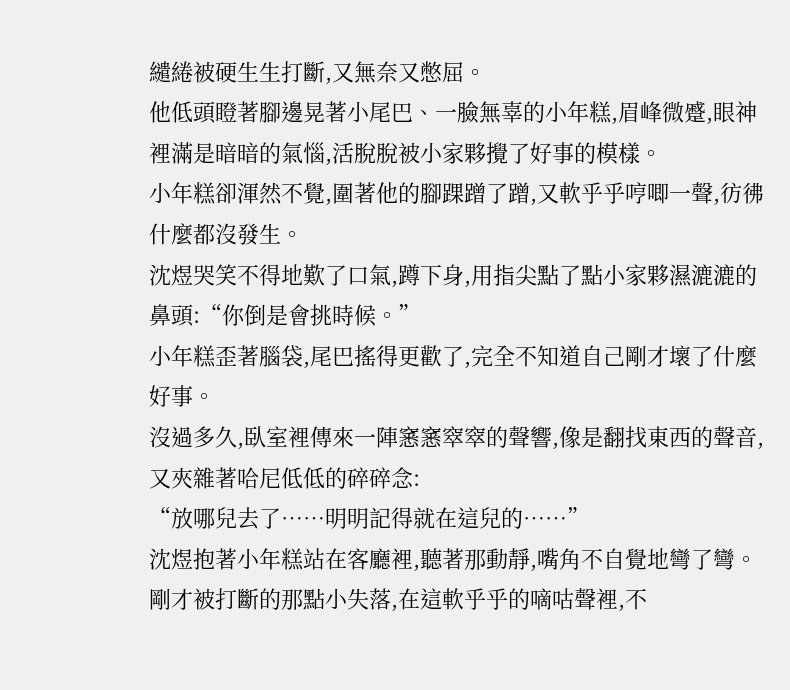繾綣被硬生生打斷,又無奈又憋屈。
他低頭瞪著腳邊晃著小尾巴、一臉無辜的小年糕,眉峰微蹙,眼神裡滿是暗暗的氣惱,活脫脫被小家夥攪了好事的模樣。
小年糕卻渾然不覺,圍著他的腳踝蹭了蹭,又軟乎乎哼唧一聲,彷彿什麼都沒發生。
沈煜哭笑不得地歎了口氣,蹲下身,用指尖點了點小家夥濕漉漉的鼻頭:“你倒是會挑時候。”
小年糕歪著腦袋,尾巴搖得更歡了,完全不知道自己剛才壞了什麼好事。
沒過多久,臥室裡傳來一陣窸窸窣窣的聲響,像是翻找東西的聲音,又夾雜著哈尼低低的碎碎念:
“放哪兒去了……明明記得就在這兒的……”
沈煜抱著小年糕站在客廳裡,聽著那動靜,嘴角不自覺地彎了彎。
剛才被打斷的那點小失落,在這軟乎乎的嘀咕聲裡,不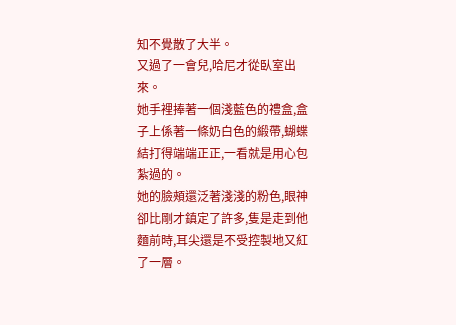知不覺散了大半。
又過了一會兒,哈尼才從臥室出來。
她手裡捧著一個淺藍色的禮盒,盒子上係著一條奶白色的緞帶,蝴蝶結打得端端正正,一看就是用心包紮過的。
她的臉頰還泛著淺淺的粉色,眼神卻比剛才鎮定了許多,隻是走到他麵前時,耳尖還是不受控製地又紅了一層。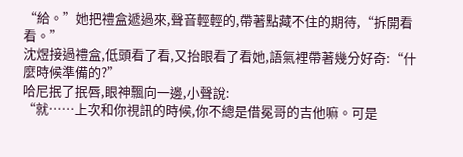“給。”她把禮盒遞過來,聲音輕輕的,帶著點藏不住的期待,“拆開看看。”
沈煜接過禮盒,低頭看了看,又抬眼看了看她,語氣裡帶著幾分好奇:“什麼時候準備的?”
哈尼抿了抿唇,眼神飄向一邊,小聲說:
“就……上次和你視訊的時候,你不總是借冕哥的吉他嘛。可是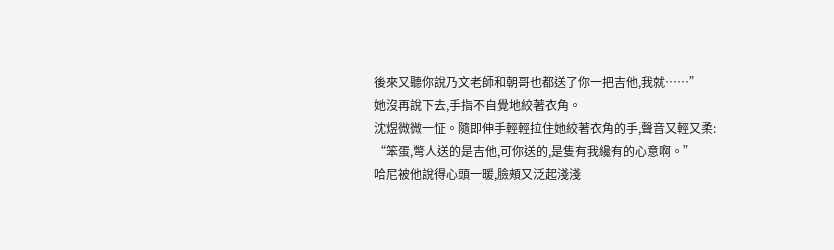後來又聽你說乃文老師和朝哥也都送了你一把吉他,我就……”
她沒再說下去,手指不自覺地絞著衣角。
沈煜微微一怔。隨即伸手輕輕拉住她絞著衣角的手,聲音又輕又柔:
“笨蛋,彆人送的是吉他,可你送的,是隻有我纔有的心意啊。”
哈尼被他說得心頭一暖,臉頰又泛起淺淺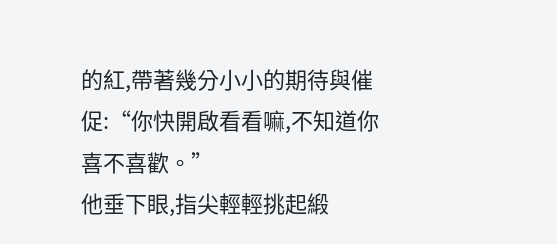的紅,帶著幾分小小的期待與催促:“你快開啟看看嘛,不知道你喜不喜歡。”
他垂下眼,指尖輕輕挑起緞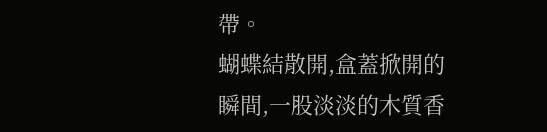帶。
蝴蝶結散開,盒蓋掀開的瞬間,一股淡淡的木質香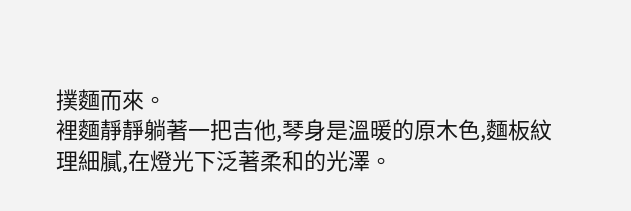撲麵而來。
裡麵靜靜躺著一把吉他,琴身是溫暖的原木色,麵板紋理細膩,在燈光下泛著柔和的光澤。